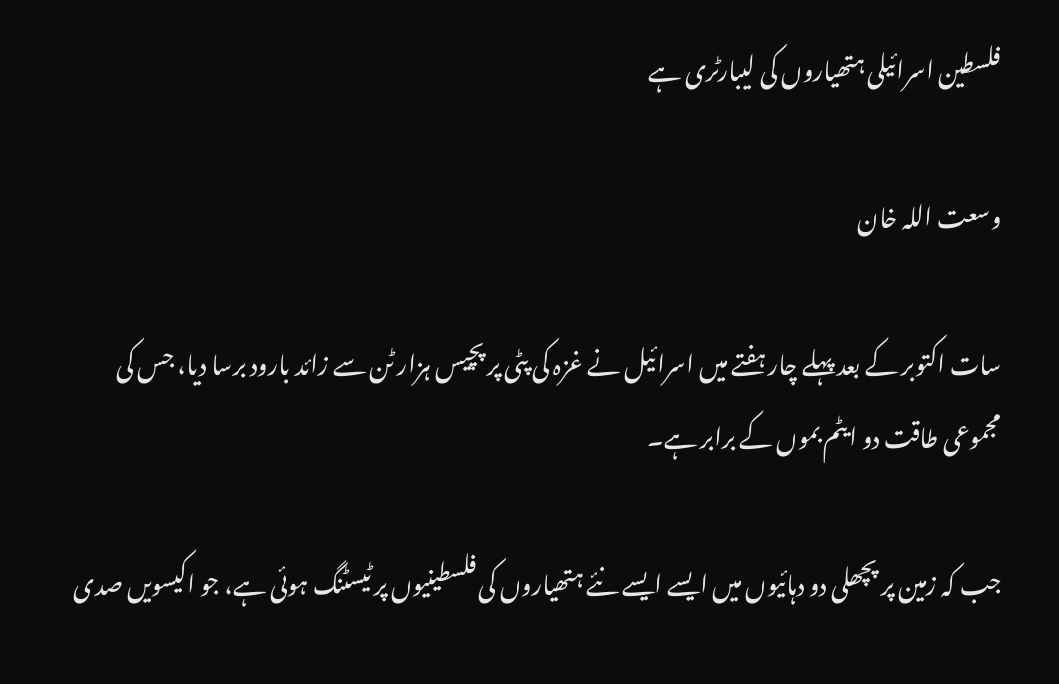فلسطین اسرائیلی ہتھیاروں کی لیبارٹری ہے

وسعت اللہ خان

سات اکتوبر کے بعد پہلے چار ہفتے میں اسرائیل نے غزہ کی پٹی پر پچیس ہزار ٹن سے زائد بارود برسا دیا، جس کی مجموعی طاقت دو ایٹم بموں کے برابر ہے۔

جب کہ زمین پر پچھلی دو دہائیوں میں ایسے ایسے نئے ہتھیاروں کی فلسطینیوں پر ٹیسٹنگ ہوئی ہے، جو اکیسویں صدی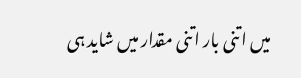میں اتنی بار اتنی مقدار میں شاید ہی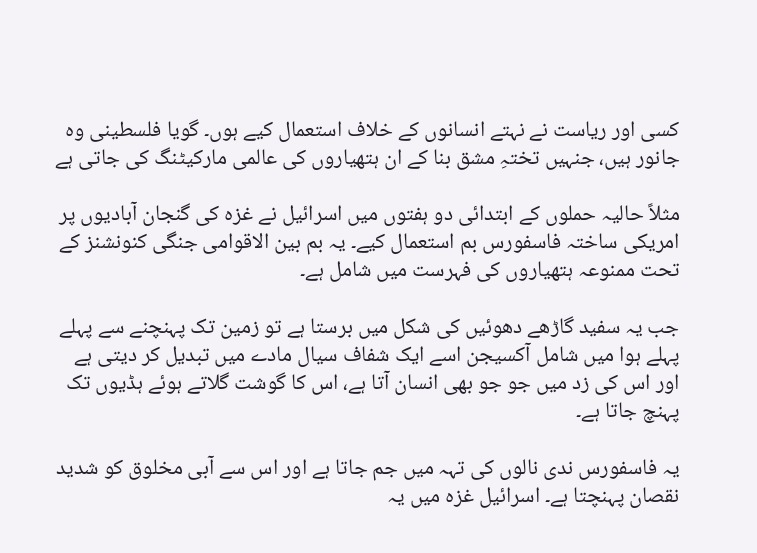کسی اور ریاست نے نہتے انسانوں کے خلاف استعمال کیے ہوں۔ گویا فلسطینی وہ جانور ہیں، جنہیں تختہِ مشق بنا کے ان ہتھیاروں کی عالمی مارکیٹنگ کی جاتی ہے

مثلاً حالیہ حملوں کے ابتدائی دو ہفتوں میں اسرائیل نے غزہ کی گنجان آبادیوں پر امریکی ساختہ فاسفورس بم استعمال کیے۔ یہ بم بین الاقوامی جنگی کنونشنز کے تحت ممنوعہ ہتھیاروں کی فہرست میں شامل ہے۔

جب یہ سفید گاڑھے دھوئیں کی شکل میں برستا ہے تو زمین تک پہنچنے سے پہلے پہلے ہوا میں شامل آکسیجن اسے ایک شفاف سیال مادے میں تبدیل کر دیتی ہے اور اس کی زد میں جو جو بھی انسان آتا ہے، اس کا گوشت گلاتے ہوئے ہڈیوں تک پہنچ جاتا ہے۔

یہ فاسفورس ندی نالوں کی تہہ میں جم جاتا ہے اور اس سے آبی مخلوق کو شدید نقصان پہنچتا ہے۔ اسرائیل غزہ میں یہ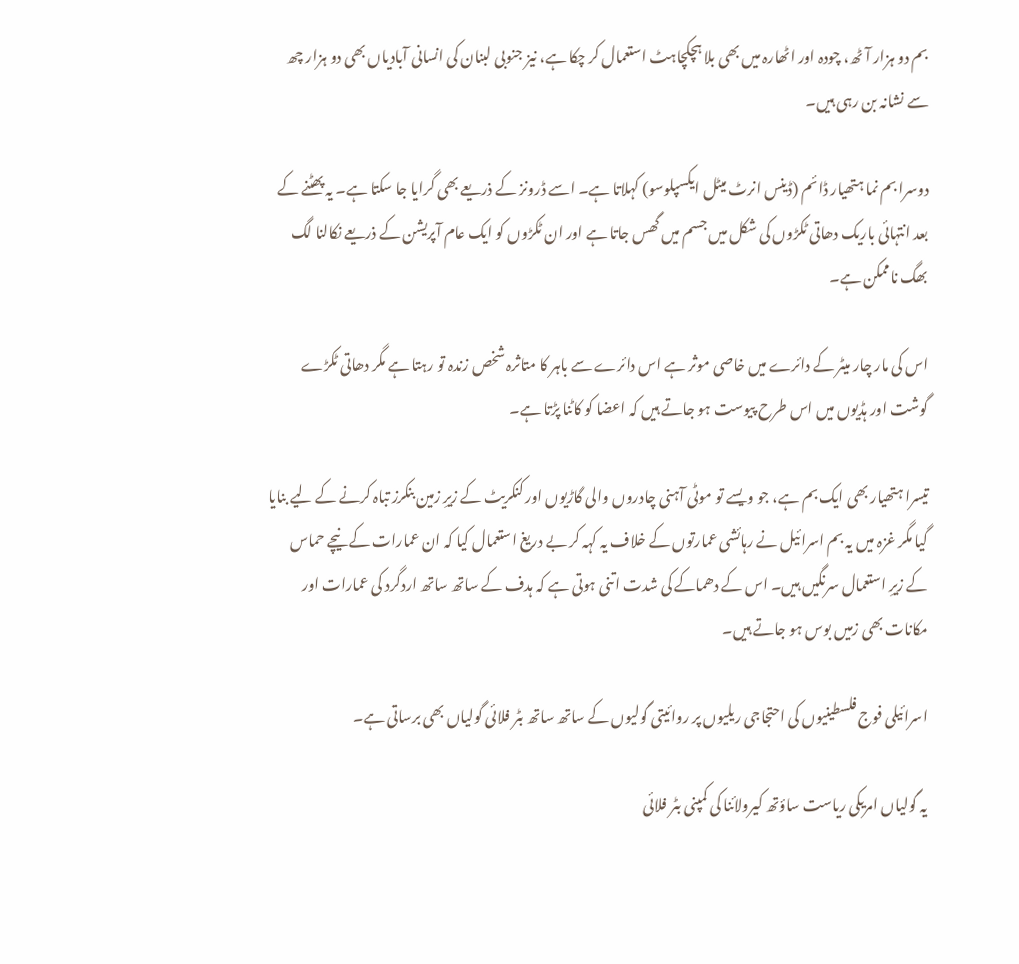بم دو ہزار آٹھ، چودہ اور اٹھارہ میں بھی بلا ہچکچاہٹ استعمال کر چکا ہے، نیز جنوبی لبنان کی انسانی آبادیاں بھی دو ہزار چھ سے نشانہ بن رہی ہیں۔

دوسرا بم نما ہتھیار ڈائم (ڈینس انرٹ میٹل ایکسپلوسو) کہلاتا ہے۔ اسے ڈرونز کے ذریعے بھی گرایا جا سکتا ہے۔ یہ پھٹنے کے بعد انتہائی باریک دھاتی ٹکڑوں کی شکل میں جسم میں گھس جاتا ہے اور ان ٹکڑوں کو ایک عام آپریشن کے ذریعے نکالنا لگ بھگ ناممکن ہے۔

اس کی مار چار میٹر کے دائرے میں خاصی موثر ہے اس دائرے سے باہر کا متاثرہ شخص زندہ تو رہتا ہے مگر دھاتی ٹکڑے گوشت اور ہڈیوں میں اس طرح پیوست ہو جاتے ہیں کہ اعضا کو کاٹنا پڑتا ہے۔

تیسرا ہتھیار بھی ایک بم ہے، جو ویسے تو موٹی آہنی چادروں والی گاڑیوں اور کنکریٹ کے زیرِ زمین بنکرز تباہ کرنے کے لیے بنایا گیا مگر غزہ میں یہ بم اسرائیل نے رہائشی عمارتوں کے خلاف یہ کہہ کر بے دریغ استعمال کیا کہ ان عمارات کے نیچے حماس کے زیرِ استعمال سرنگیں ہیں۔ اس کے دھماکے کی شدت اتنی ہوتی ہے کہ ہدف کے ساتھ ساتھ اردگرد کی عمارات اور مکانات بھی زمیں بوس ہو جاتے ہیں۔

اسرائیلی فوج فلسطینیوں کی احتجاجی ریلیوں پر روائیتی گولیوں کے ساتھ ساتھ بٹر فلائی گولیاں بھی برساتی ہے۔

یہ گولیاں امریکی ریاست ساؤتھ کیرولائنا کی کمپنی بٹر فلائی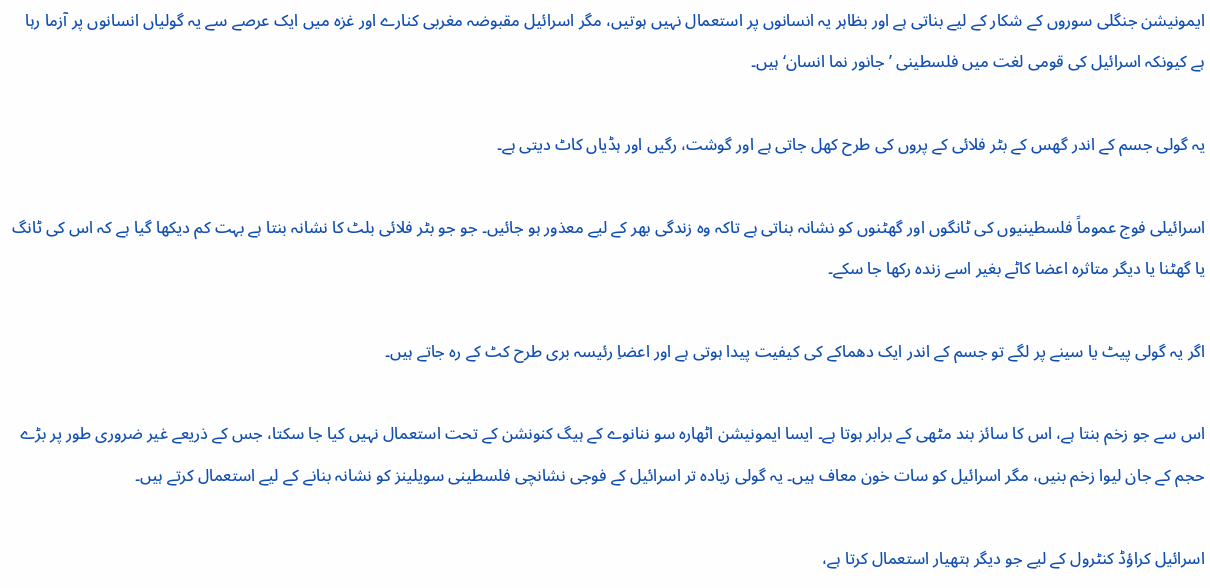ایمونیشن جنگلی سوروں کے شکار کے لیے بناتی ہے اور بظاہر یہ انسانوں پر استعمال نہیں ہوتیں، مگر اسرائیل مقبوضہ مغربی کنارے اور غزہ میں ایک عرصے سے یہ گولیاں انسانوں پر آزما رہا ہے کیونکہ اسرائیل کی قومی لغت میں فلسطینی ’جانور نما انسان‘ ہیں۔

یہ گولی جسم کے اندر گھس کے بٹر فلائی کے پروں کی طرح کھل جاتی ہے اور گوشت، رگیں اور ہڈیاں کاٹ دیتی ہے۔

اسرائیلی فوج عموماً فلسطینیوں کی ٹانگوں اور گھٹنوں کو نشانہ بناتی ہے تاکہ وہ زندگی بھر کے لیے معذور ہو جائیں۔ جو جو بٹر فلائی بلٹ کا نشانہ بنتا ہے بہت کم دیکھا گیا ہے کہ اس کی ٹانگ یا گھٹنا یا دیگر متاثرہ اعضا کاٹے بغیر اسے زندہ رکھا جا سکے۔

اگر یہ گولی پیٹ یا سینے پر لگے تو جسم کے اندر ایک دھماکے کی کیفیت پیدا ہوتی ہے اور اعضاِ رئیسہ بری طرح کٹ کے رہ جاتے ہیں۔

اس سے جو زخم بنتا ہے، اس کا سائز بند مٹھی کے برابر ہوتا ہے۔ ایسا ایمونیشن اٹھارہ سو ننانوے کے ہیگ کنونشن کے تحت استعمال نہیں کیا جا سکتا، جس کے ذریعے غیر ضروری طور پر بڑے حجم کے جان لیوا زخم بنیں، مگر اسرائیل کو سات خون معاف ہیں۔ یہ گولی زیادہ تر اسرائیل کے فوجی نشانچی فلسطینی سویلینز کو نشانہ بنانے کے لیے استعمال کرتے ہیں۔

اسرائیل کراؤڈ کنٹرول کے لیے جو دیگر ہتھیار استعمال کرتا ہے،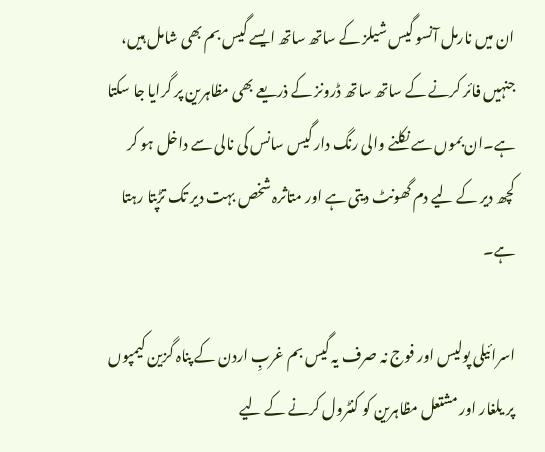ان میں نارمل آنسو گیس شیلز کے ساتھ ساتھ ایسے گیس بم بھی شامل ہیں، جنہیں فائر کرنے کے ساتھ ساتھ ڈرونز کے ذریعے بھی مظاہرین پر گرایا جا سکتا ہے۔ان بموں سے نکلنے والی رنگ دار گیس سانس کی نالی سے داخل ہو کر کچھ دیر کے لیے دم گھونٹ دیتی ہے اور متاثرہ شخص بہت دیر تک تڑپتا رہتا ہے۔

اسرائیلی پولیس اور فوج نہ صرف یہ گیس بم غربِ اردن کے پناہ گزین کیمپوں پر یلغار اور مشتعل مظاہرین کو کنٹرول کرنے کے لیے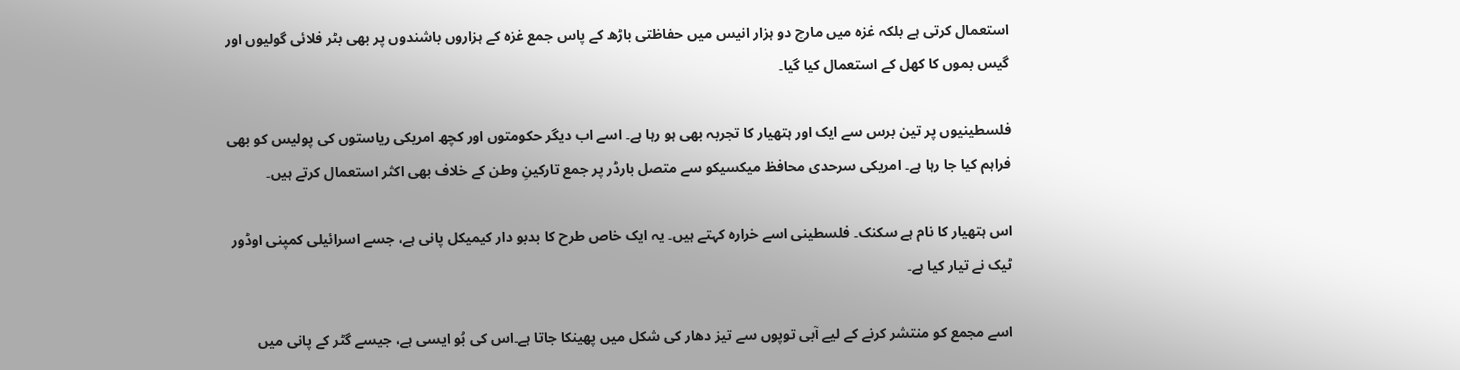استعمال کرتی ہے بلکہ غزہ میں مارچ دو ہزار انیس میں حفاظتی باڑھ کے پاس جمع غزہ کے ہزاروں باشندوں پر بھی بٹر فلائی گولیوں اور گیس بموں کا کھل کے استعمال کیا گیا۔

فلسطینیوں پر تین برس سے ایک اور ہتھیار کا تجربہ بھی ہو رہا ہے۔ اسے اب دیگر حکومتوں اور کچھ امریکی ریاستوں کی پولیس کو بھی فراہم کیا جا رہا ہے۔ امریکی سرحدی محافظ میکسیکو سے متصل بارڈر پر جمع تارکینِ وطن کے خلاف بھی اکثر استعمال کرتے ہیں۔

اس ہتھیار کا نام ہے سکنک۔ فلسطینی اسے خرارہ کہتے ہیں۔ یہ ایک خاص طرح کا بدبو دار کیمیکل پانی ہے، جسے اسرائیلی کمپنی اوڈور ٹیک نے تیار کیا ہے۔

اسے مجمع کو منتشر کرنے کے لیے آبی توپوں سے تیز دھار کی شکل میں پھینکا جاتا ہے۔اس کی بُو ایسی ہے، جیسے گٹر کے پانی میں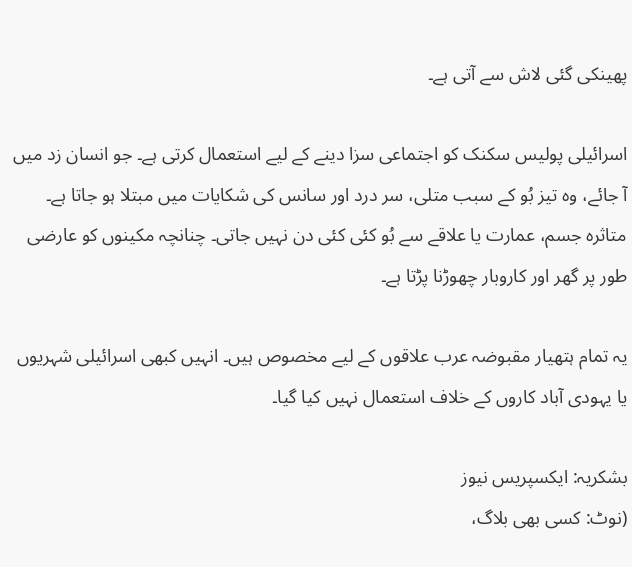پھینکی گئی لاش سے آتی ہے۔

اسرائیلی پولیس سکنک کو اجتماعی سزا دینے کے لیے استعمال کرتی ہے۔ جو انسان زد میں آ جائے، وہ تیز بُو کے سبب متلی، سر درد اور سانس کی شکایات میں مبتلا ہو جاتا ہے۔ متاثرہ جسم، عمارت یا علاقے سے بُو کئی کئی دن نہیں جاتی۔ چنانچہ مکینوں کو عارضی طور پر گھر اور کاروبار چھوڑنا پڑتا ہے۔

یہ تمام ہتھیار مقبوضہ عرب علاقوں کے لیے مخصوص ہیں۔ انہیں کبھی اسرائیلی شہریوں یا یہودی آباد کاروں کے خلاف استعمال نہیں کیا گیا۔

بشکریہ: ایکسپریس نیوز
(نوٹ: کسی بھی بلاگ،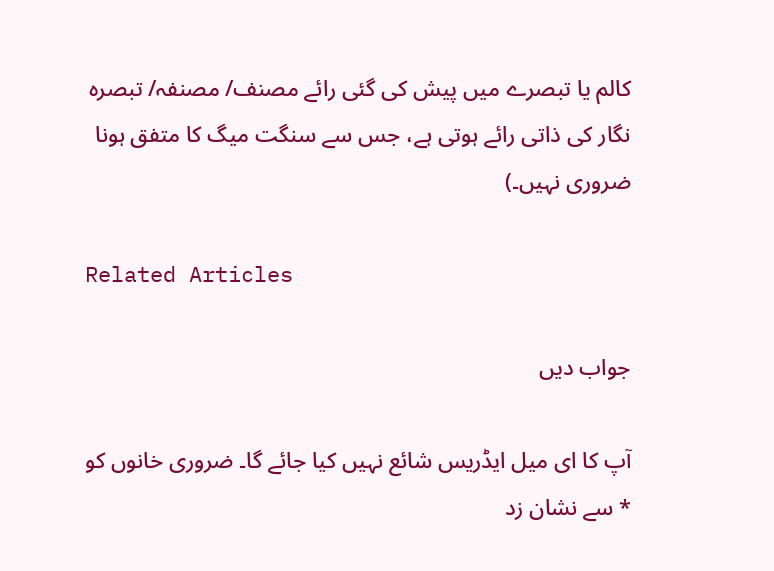کالم یا تبصرے میں پیش کی گئی رائے مصنف/ مصنفہ/ تبصرہ نگار کی ذاتی رائے ہوتی ہے، جس سے سنگت میگ کا متفق ہونا ضروری نہیں۔)

Related Articles

جواب دیں

آپ کا ای میل ایڈریس شائع نہیں کیا جائے گا۔ ضروری خانوں کو * سے نشان زد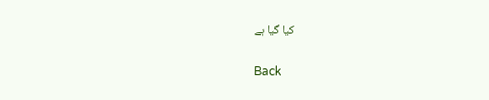کیا گیا ہے

Back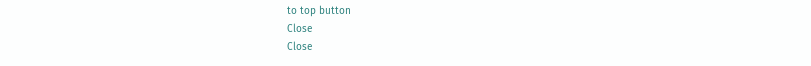to top button
Close
Close